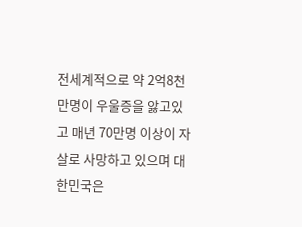전세계적으로 약 2억8천만명이 우울증을 앓고있고 매년 70만명 이상이 자살로 사망하고 있으며 대한민국은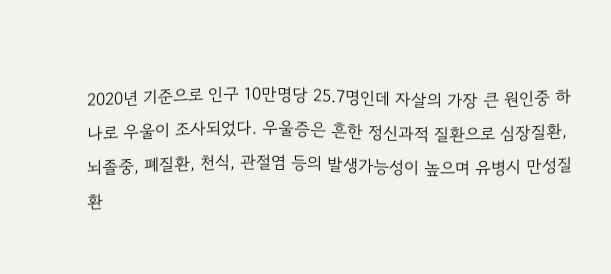2020년 기준으로 인구 10만명당 25.7명인데 자살의 가장 큰 원인중 하나로 우울이 조사되었다. 우울증은 흔한 정신과적 질환으로 심장질환, 뇌졸중, 폐질환, 천식, 관절염 등의 발생가능성이 높으며 유병시 만성질환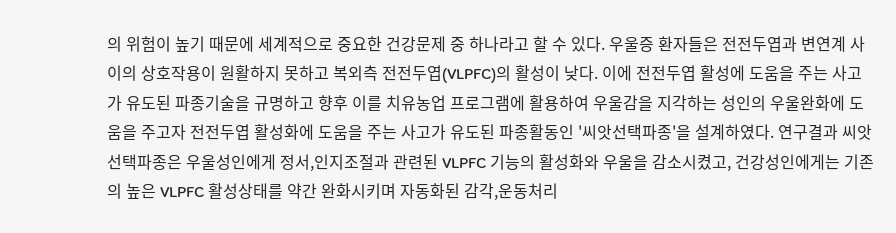의 위험이 높기 때문에 세계적으로 중요한 건강문제 중 하나라고 할 수 있다. 우울증 환자들은 전전두엽과 변연계 사이의 상호작용이 원활하지 못하고 복외측 전전두엽(VLPFC)의 활성이 낮다. 이에 전전두엽 활성에 도움을 주는 사고가 유도된 파종기술을 규명하고 향후 이를 치유농업 프로그램에 활용하여 우울감을 지각하는 성인의 우울완화에 도움을 주고자 전전두엽 활성화에 도움을 주는 사고가 유도된 파종활동인 '씨앗선택파종'을 설계하였다. 연구결과 씨앗선택파종은 우울성인에게 정서,인지조절과 관련된 VLPFC 기능의 활성화와 우울을 감소시켰고, 건강성인에게는 기존의 높은 VLPFC 활성상태를 약간 완화시키며 자동화된 감각,운동처리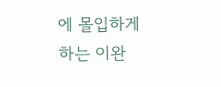에 몰입하게하는 이완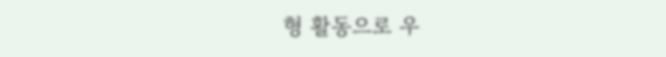형 활동으로 우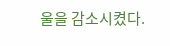울을 감소시켰다.